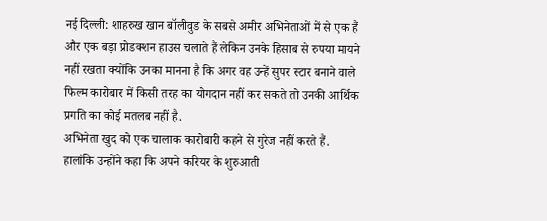नई दिल्ली: शाहरुख खान बॉलीवुड के सबसे अमीर अभिनेताओं में से एक हैं और एक बड़ा प्रोडक्शन हाउस चलाते हैं लेकिन उनके हिसाब से रुपया मायने नहीं रखता क्योंकि उनका मानना है कि अगर वह उन्हें सुपर स्टार बनाने वाले फिल्म कारोबार में किसी तरह का योगदान नहीं कर सकते तो उनकी आर्थिक प्रगति का कोई मतलब नहीं है.
अभिनेता खुद को एक चालाक कारोबारी कहने से गुरेज नहीं करते हैं. हालांकि उन्होंने कहा कि अपने करियर के शुरुआती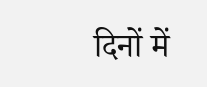दिनों में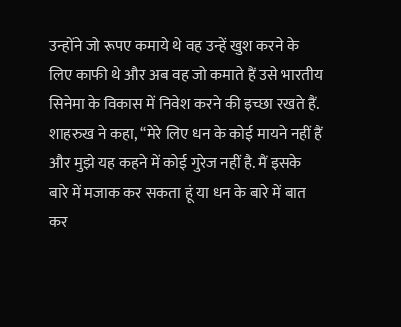उन्होंने जो रूपए कमाये थे वह उन्हें खुश करने के लिए काफी थे और अब वह जो कमाते हैं उसे भारतीय सिनेमा के विकास में निवेश करने की इच्छा रखते हैं.
शाहरुख ने कहा, ‘‘मेरे लिए धन के कोई मायने नहीं हैं और मुझे यह कहने में कोई गुरेज नहीं है. मैं इसके बारे में मजाक कर सकता हूं या धन के बारे में बात कर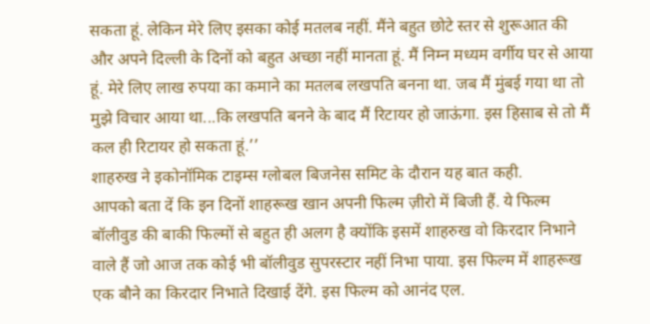सकता हूं. लेकिन मेरे लिए इसका कोई मतलब नहीं. मैंने बहुत छोटे स्तर से शुरूआत की और अपने दिल्ली के दिनों को बहुत अच्छा नहीं मानता हूं. मैं निम्न मध्यम वर्गीय घर से आया हूं. मेरे लिए लाख रुपया का कमाने का मतलब लखपति बनना था. जब मैं मुंबई गया था तो मुझे विचार आया था...कि लखपति बनने के बाद मैं रिटायर हो जाऊंगा. इस हिसाब से तो मैं कल ही रिटायर हो सकता हूं.’’
शाहरुख ने इकोनॉमिक टाइम्स ग्लोबल बिजनेस समिट के दौरान यह बात कही.
आपको बता दें कि इन दिनों शाहरूख खान अपनी फिल्म ज़ीरो में बिजी हैं. ये फिल्म बॉलीवुड की बाकी फिल्मों से बहुत ही अलग है क्योंकि इसमें शाहरुख वो किरदार निभाने वाले हैं जो आज तक कोई भी बॉलीवुड सुपरस्टार नहीं निभा पाया. इस फिल्म में शाहरूख एक बौने का किरदार निभाते दिखाई देंगे. इस फिल्म को आनंद एल.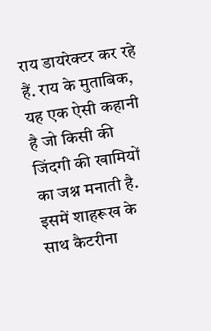राय डायरेक्टर कर रहे हैं. राय के मुताबिक, यह एक ऐसी कहानी है जो किसी की जिंदगी की खामियों का जश्न मनाती है. इसमें शाहरूख के साथ कैटरीना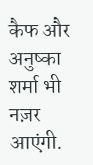कैफ और अनुष्का शर्मा भी नज़र आएंगी.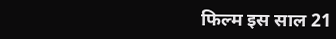फिल्म इस साल 21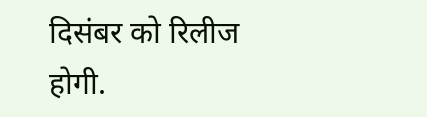दिसंबर को रिलीज होगी.